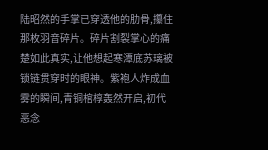陆昭然的手掌已穿透他的肋骨,攥住那枚羽音碎片。碎片割裂掌心的痛楚如此真实,让他想起寒潭底苏璃被锁链贯穿时的眼神。紫袍人炸成血雾的瞬间,青铜棺椁轰然开启,初代恶念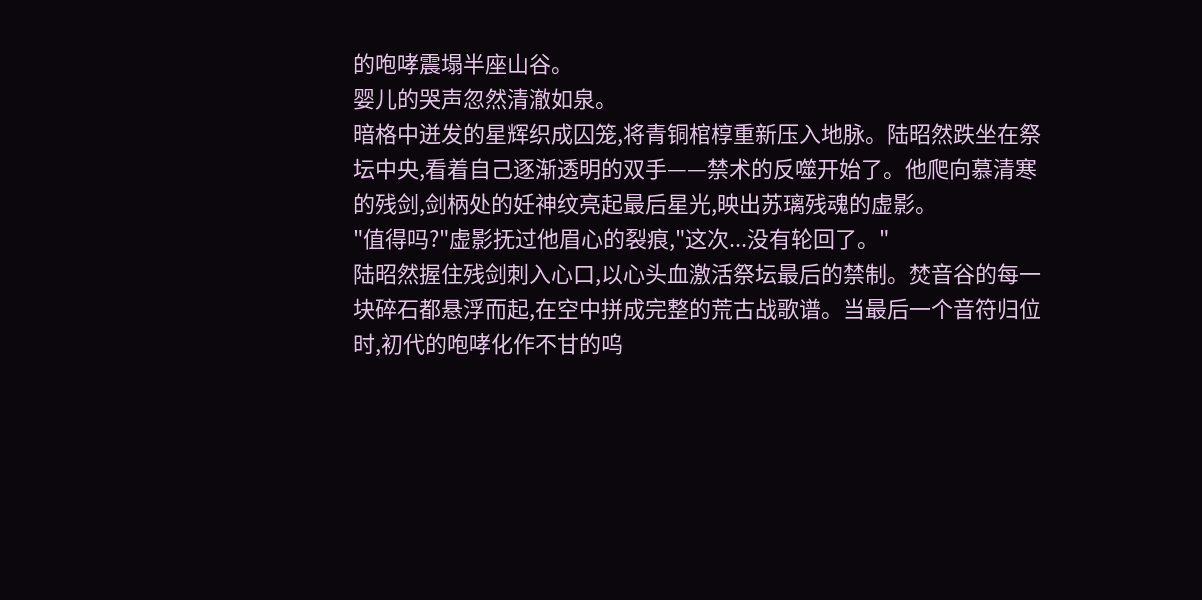的咆哮震塌半座山谷。
婴儿的哭声忽然清澈如泉。
暗格中迸发的星辉织成囚笼,将青铜棺椁重新压入地脉。陆昭然跌坐在祭坛中央,看着自己逐渐透明的双手——禁术的反噬开始了。他爬向慕清寒的残剑,剑柄处的妊神纹亮起最后星光,映出苏璃残魂的虚影。
"值得吗?"虚影抚过他眉心的裂痕,"这次...没有轮回了。"
陆昭然握住残剑刺入心口,以心头血激活祭坛最后的禁制。焚音谷的每一块碎石都悬浮而起,在空中拼成完整的荒古战歌谱。当最后一个音符归位时,初代的咆哮化作不甘的呜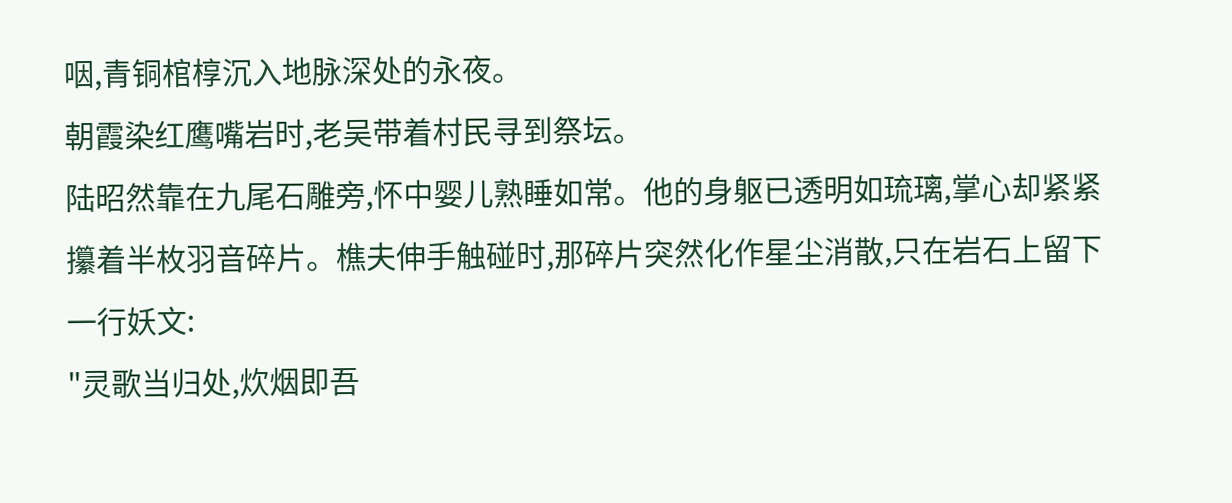咽,青铜棺椁沉入地脉深处的永夜。
朝霞染红鹰嘴岩时,老吴带着村民寻到祭坛。
陆昭然靠在九尾石雕旁,怀中婴儿熟睡如常。他的身躯已透明如琉璃,掌心却紧紧攥着半枚羽音碎片。樵夫伸手触碰时,那碎片突然化作星尘消散,只在岩石上留下一行妖文:
"灵歌当归处,炊烟即吾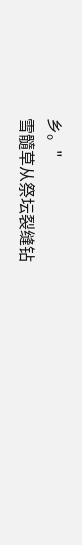乡。"
雪髓草从祭坛裂缝钻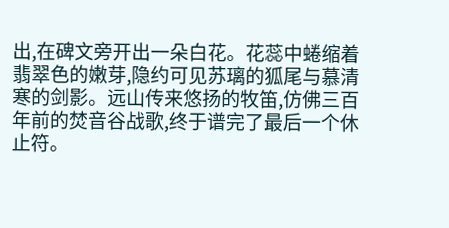出,在碑文旁开出一朵白花。花蕊中蜷缩着翡翠色的嫩芽,隐约可见苏璃的狐尾与慕清寒的剑影。远山传来悠扬的牧笛,仿佛三百年前的焚音谷战歌,终于谱完了最后一个休止符。